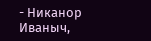- Никанор Иваныч,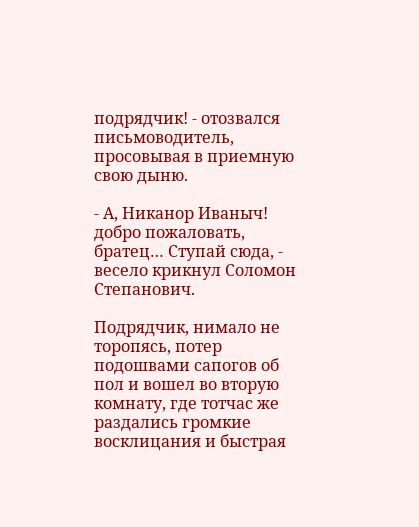подрядчик! - отозвался письмоводитель, просовывая в приемную свою дыню.

- А, Никанор Иваныч! добро пожаловать, братец… Ступай сюда, - весело крикнул Соломон Степанович.

Подрядчик, нимало не торопясь, потер подошвами сапогов об пол и вошел во вторую комнату, где тотчас же раздались громкие восклицания и быстрая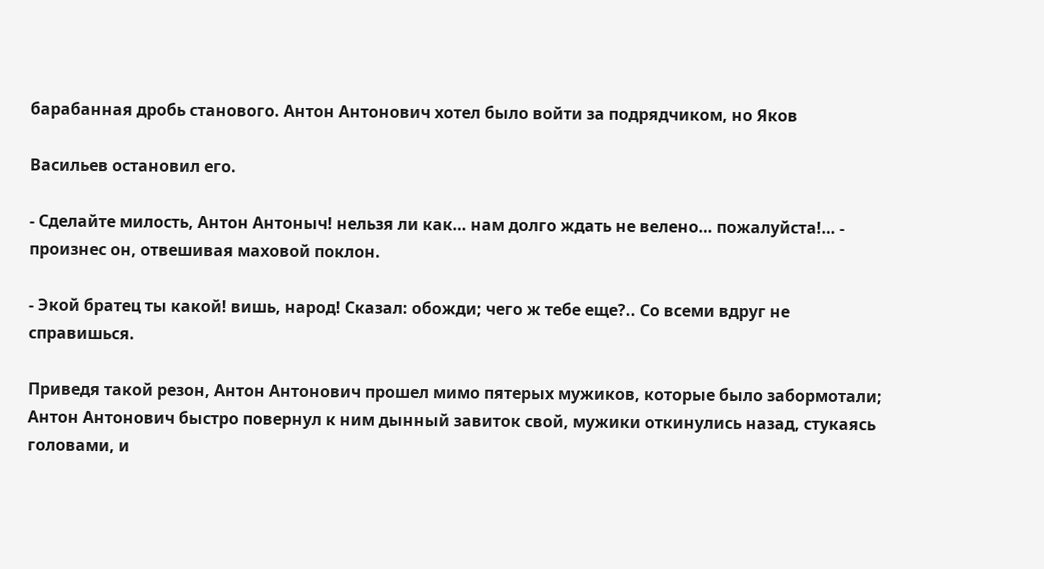барабанная дробь станового. Антон Антонович хотел было войти за подрядчиком, но Яков

Васильев остановил его.

- Сделайте милость, Антон Антоныч! нельзя ли как… нам долго ждать не велено… пожалуйста!… - произнес он, отвешивая маховой поклон.

- Экой братец ты какой! вишь, народ! Сказал: обожди; чего ж тебе еще?.. Со всеми вдруг не справишься.

Приведя такой резон, Антон Антонович прошел мимо пятерых мужиков, которые было забормотали; Антон Антонович быстро повернул к ним дынный завиток свой, мужики откинулись назад, стукаясь головами, и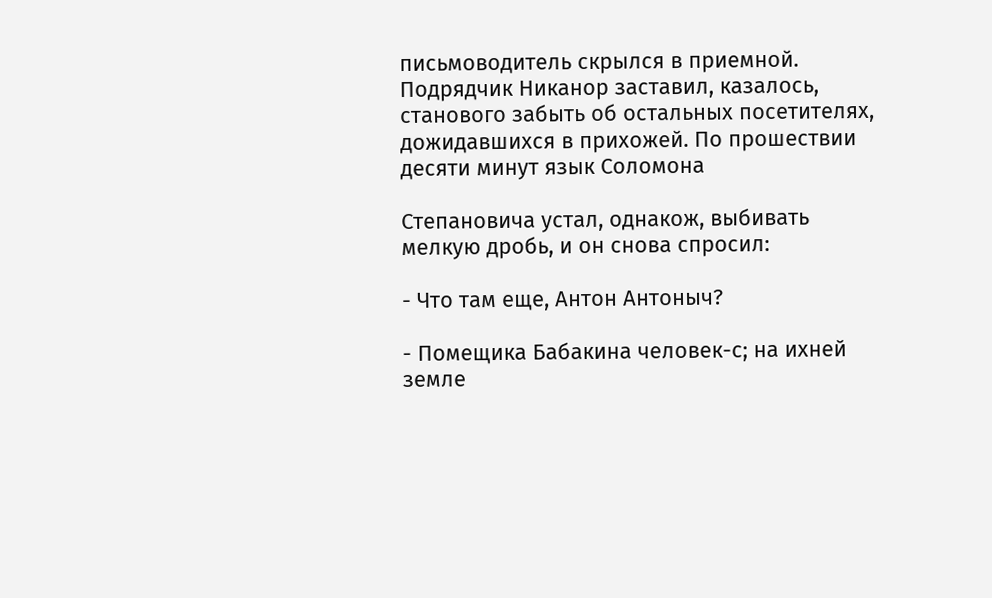письмоводитель скрылся в приемной. Подрядчик Никанор заставил, казалось, станового забыть об остальных посетителях, дожидавшихся в прихожей. По прошествии десяти минут язык Соломона

Степановича устал, однакож, выбивать мелкую дробь, и он снова спросил:

- Что там еще, Антон Антоныч?

- Помещика Бабакина человек-с; на ихней земле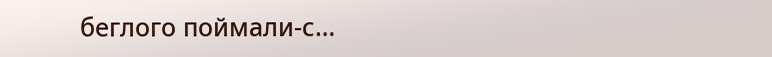беглого поймали-с…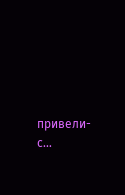привели-с…